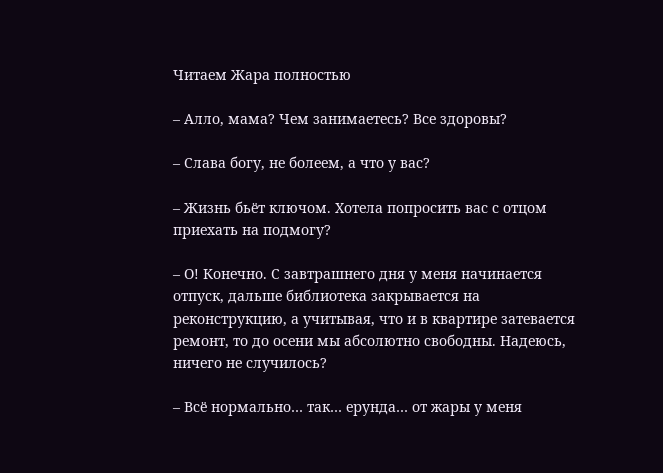Читаем Жара полностью

– Алло, мама? Чем занимаетесь? Все здоровы?

– Слава богу, не болеем, а что у вас?

– Жизнь бьёт ключом. Хотела попросить вас с отцом приехать на подмогу?

– О! Конечно. С завтрашнего дня у меня начинается отпуск, дальше библиотека закрывается на реконструкцию, а учитывая, что и в квартире затевается ремонт, то до осени мы абсолютно свободны. Надеюсь, ничего не случилось?

– Всё нормально… так… ерунда… от жары у меня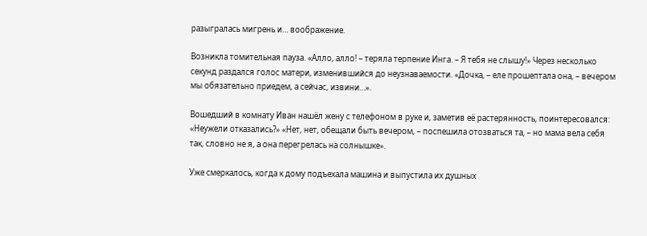разыгралась мигрень и… воображение.

Возникла томительная пауза. «Алло, алло! – теряла терпение Инга. – Я тебя не слышу!» Через несколько секунд раздался голос матери, изменившийся до неузнаваемости. «Дочка, – еле прошептала она, – вечером мы обязательно приедем, а сейчас, извини…».

Вошедший в комнату Иван нашёл жену с телефоном в руке и, заметив её растерянность, поинтересовался: «Неужели отказались?» «Нет, нет, обещали быть вечером, – поспешила отозваться та, – но мама вела себя так, словно не я, а она перегрелась на солнышке».

Уже смеркалось, когда к дому подъехала машина и выпустила их душных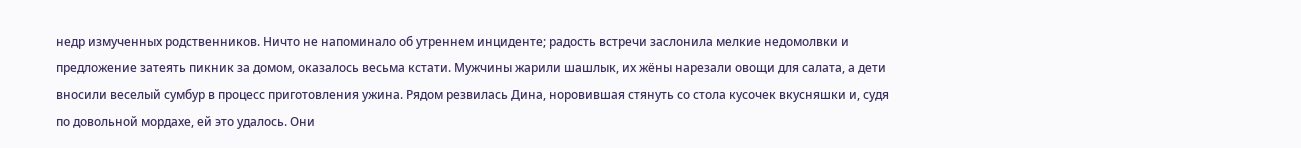недр измученных родственников. Ничто не напоминало об утреннем инциденте; радость встречи заслонила мелкие недомолвки и предложение затеять пикник за домом, оказалось весьма кстати. Мужчины жарили шашлык, их жёны нарезали овощи для салата, а дети вносили веселый сумбур в процесс приготовления ужина. Рядом резвилась Дина, норовившая стянуть со стола кусочек вкусняшки и, судя по довольной мордахе, ей это удалось. Они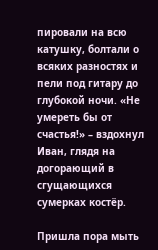пировали на всю катушку, болтали о всяких разностях и пели под гитару до глубокой ночи. «Не умереть бы от счастья!» – вздохнул Иван, глядя на догорающий в сгущающихся сумерках костёр.

Пришла пора мыть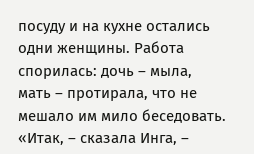посуду и на кухне остались одни женщины. Работа спорилась: дочь – мыла, мать – протирала, что не мешало им мило беседовать. «Итак, – сказала Инга, –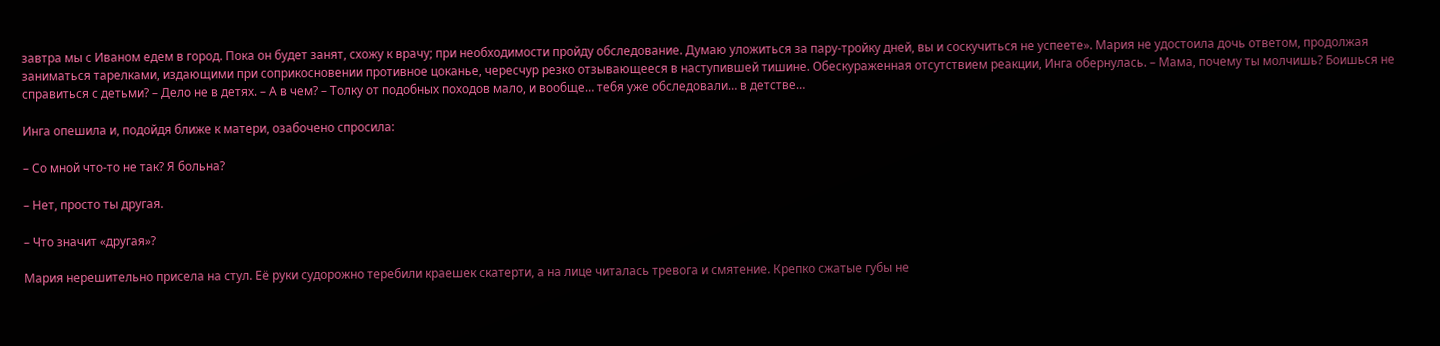завтра мы с Иваном едем в город. Пока он будет занят, схожу к врачу; при необходимости пройду обследование. Думаю уложиться за пару-тройку дней, вы и соскучиться не успеете». Мария не удостоила дочь ответом, продолжая заниматься тарелками, издающими при соприкосновении противное цоканье, чересчур резко отзывающееся в наступившей тишине. Обескураженная отсутствием реакции, Инга обернулась. – Мама, почему ты молчишь? Боишься не справиться с детьми? – Дело не в детях. – А в чем? – Толку от подобных походов мало, и вообще… тебя уже обследовали… в детстве…

Инга опешила и, подойдя ближе к матери, озабочено спросила:

– Со мной что-то не так? Я больна?

– Нет, просто ты другая.

– Что значит «другая»?

Мария нерешительно присела на стул. Её руки судорожно теребили краешек скатерти, а на лице читалась тревога и смятение. Крепко сжатые губы не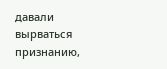давали вырваться признанию,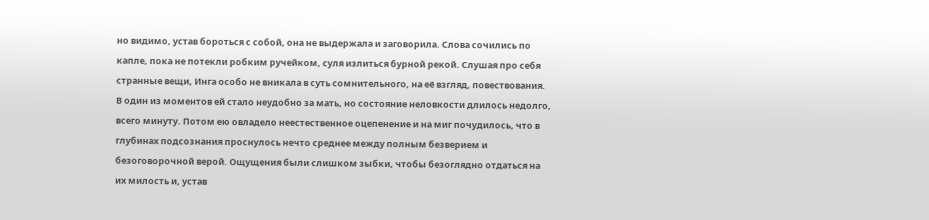но видимо, устав бороться с собой, она не выдержала и заговорила. Слова сочились по капле, пока не потекли робким ручейком, суля излиться бурной рекой. Слушая про себя странные вещи, Инга особо не вникала в суть сомнительного, на её взгляд, повествования. В один из моментов ей стало неудобно за мать, но состояние неловкости длилось недолго, всего минуту. Потом ею овладело неестественное оцепенение и на миг почудилось, что в глубинах подсознания проснулось нечто среднее между полным безверием и безоговорочной верой. Ощущения были слишком зыбки, чтобы безоглядно отдаться на их милость и, устав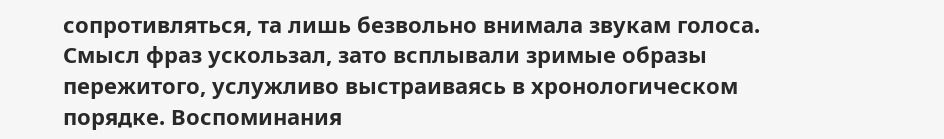сопротивляться, та лишь безвольно внимала звукам голоса. Смысл фраз ускользал, зато всплывали зримые образы пережитого, услужливо выстраиваясь в хронологическом порядке. Воспоминания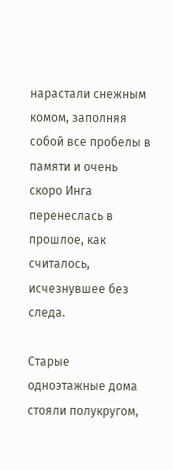нарастали снежным комом, заполняя собой все пробелы в памяти и очень скоро Инга перенеслась в прошлое, как считалось, исчезнувшее без следа.

Старые одноэтажные дома стояли полукругом,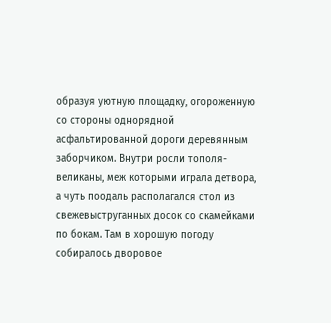образуя уютную площадку, огороженную со стороны однорядной асфальтированной дороги деревянным заборчиком. Внутри росли тополя-великаны, меж которыми играла детвора, а чуть поодаль располагался стол из свежевыструганных досок со скамейками по бокам. Там в хорошую погоду собиралось дворовое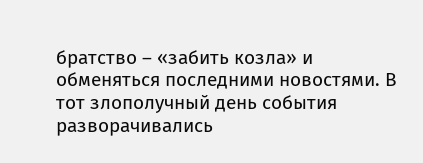братство – «забить козла» и обменяться последними новостями. В тот злополучный день события разворачивались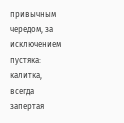привычным чередом, за исключением пустяка: калитка, всегда запертая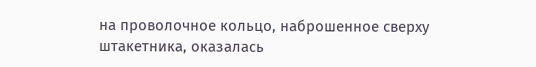на проволочное кольцо, наброшенное сверху штакетника, оказалась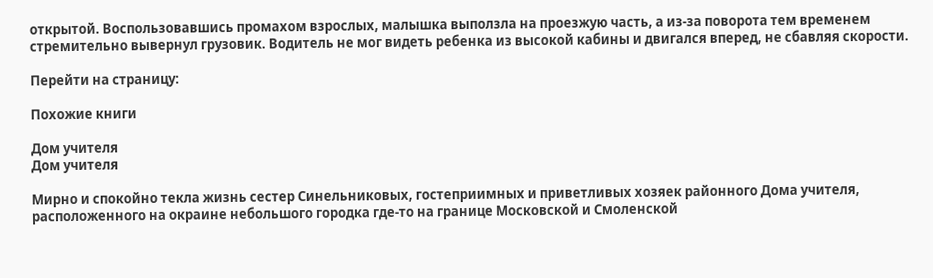открытой. Воспользовавшись промахом взрослых, малышка выползла на проезжую часть, а из-за поворота тем временем стремительно вывернул грузовик. Водитель не мог видеть ребенка из высокой кабины и двигался вперед, не сбавляя скорости.

Перейти на страницу:

Похожие книги

Дом учителя
Дом учителя

Мирно и спокойно текла жизнь сестер Синельниковых, гостеприимных и приветливых хозяек районного Дома учителя, расположенного на окраине небольшого городка где-то на границе Московской и Смоленской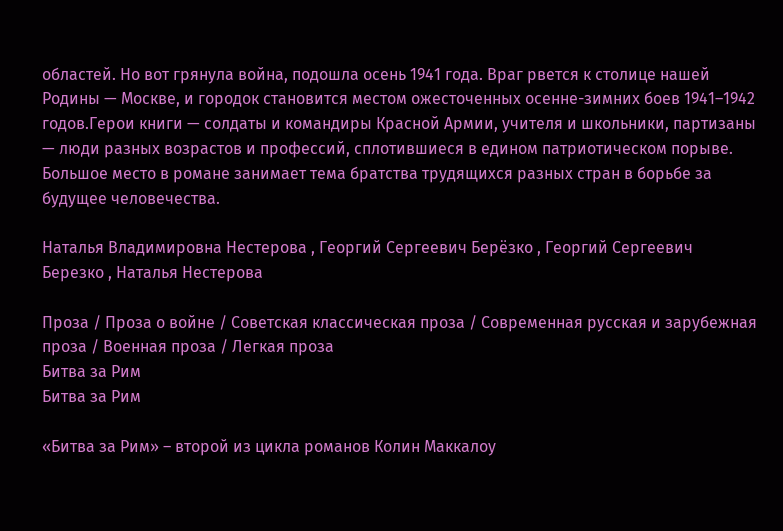областей. Но вот грянула война, подошла осень 1941 года. Враг рвется к столице нашей Родины — Москве, и городок становится местом ожесточенных осенне-зимних боев 1941–1942 годов.Герои книги — солдаты и командиры Красной Армии, учителя и школьники, партизаны — люди разных возрастов и профессий, сплотившиеся в едином патриотическом порыве. Большое место в романе занимает тема братства трудящихся разных стран в борьбе за будущее человечества.

Наталья Владимировна Нестерова , Георгий Сергеевич Берёзко , Георгий Сергеевич Березко , Наталья Нестерова

Проза / Проза о войне / Советская классическая проза / Современная русская и зарубежная проза / Военная проза / Легкая проза
Битва за Рим
Битва за Рим

«Битва за Рим» – второй из цикла романов Колин Маккалоу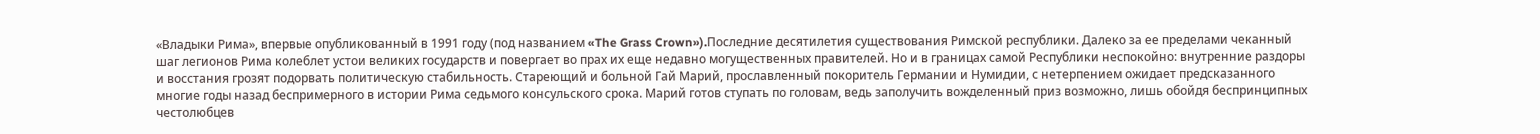«Владыки Рима», впервые опубликованный в 1991 году (под названием «The Grass Crown»).Последние десятилетия существования Римской республики. Далеко за ее пределами чеканный шаг легионов Рима колеблет устои великих государств и повергает во прах их еще недавно могущественных правителей. Но и в границах самой Республики неспокойно: внутренние раздоры и восстания грозят подорвать политическую стабильность. Стареющий и больной Гай Марий, прославленный покоритель Германии и Нумидии, с нетерпением ожидает предсказанного многие годы назад беспримерного в истории Рима седьмого консульского срока. Марий готов ступать по головам, ведь заполучить вожделенный приз возможно, лишь обойдя беспринципных честолюбцев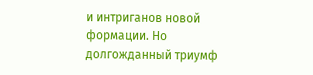и интриганов новой формации. Но долгожданный триумф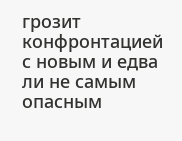грозит конфронтацией с новым и едва ли не самым опасным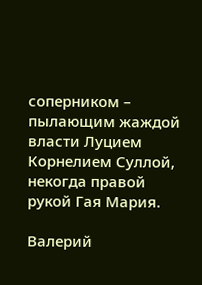соперником – пылающим жаждой власти Луцием Корнелием Суллой, некогда правой рукой Гая Мария.

Валерий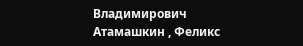Владимирович Атамашкин , Феликс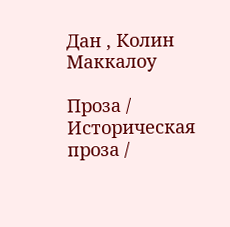Дан , Колин Маккалоу

Проза / Историческая проза /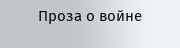Проза о войне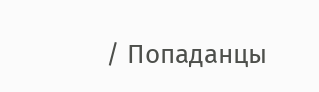/ Попаданцы